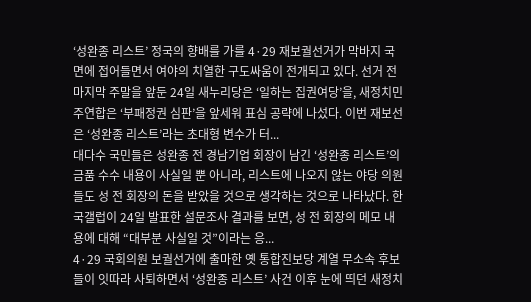‘성완종 리스트’ 정국의 향배를 가를 4·29 재보궐선거가 막바지 국면에 접어들면서 여야의 치열한 구도싸움이 전개되고 있다. 선거 전 마지막 주말을 앞둔 24일 새누리당은 ‘일하는 집권여당’을, 새정치민주연합은 ‘부패정권 심판’을 앞세워 표심 공략에 나섰다. 이번 재보선은 ‘성완종 리스트’라는 초대형 변수가 터...
대다수 국민들은 성완종 전 경남기업 회장이 남긴 ‘성완종 리스트’의 금품 수수 내용이 사실일 뿐 아니라, 리스트에 나오지 않는 야당 의원들도 성 전 회장의 돈을 받았을 것으로 생각하는 것으로 나타났다. 한국갤럽이 24일 발표한 설문조사 결과를 보면, 성 전 회장의 메모 내용에 대해 “대부분 사실일 것”이라는 응...
4·29 국회의원 보궐선거에 출마한 옛 통합진보당 계열 무소속 후보들이 잇따라 사퇴하면서 ‘성완종 리스트’ 사건 이후 눈에 띄던 새정치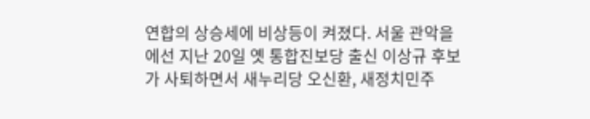연합의 상승세에 비상등이 켜졌다. 서울 관악을에선 지난 20일 옛 통합진보당 출신 이상규 후보가 사퇴하면서 새누리당 오신환, 새정치민주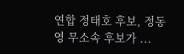연합 정태호 후보, 정동영 무소속 후보가 ...